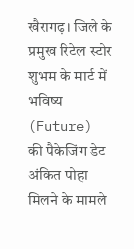खैरागढ़। जिले के प्रमुख रिटेल स्टोर शुभम के मार्ट में भविष्य (Future) की पैकेजिंग डेट अंकित पोहा मिलने के मामले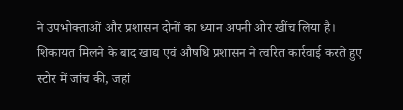ने उपभोक्ताओं और प्रशासन दोनों का ध्यान अपनी ओर खींच लिया है। शिकायत मिलने के बाद खाद्य एवं औषधि प्रशासन ने त्वरित कार्रवाई करते हुए स्टोर में जांच की, जहां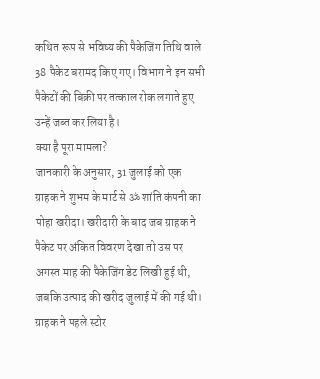कथित रूप से भविष्य की पैकेजिंग तिथि वाले 38 पैकेट बरामद किए गए। विभाग ने इन सभी पैकेटों की बिक्री पर तत्काल रोक लगाते हुए उन्हें जब्त कर लिया है।
क्या है पूरा मामला?
जानकारी के अनुसार, 31 जुलाई को एक ग्राहक ने शुभम के मार्ट से ॐ शांति कंपनी का पोहा खरीदा। खरीदारी के बाद जब ग्राहक ने पैकेट पर अंकित विवरण देखा तो उस पर अगस्त माह की पैकेजिंग डेट लिखी हुई थी, जबकि उत्पाद की खरीद जुलाई में की गई थी।
ग्राहक ने पहले स्टोर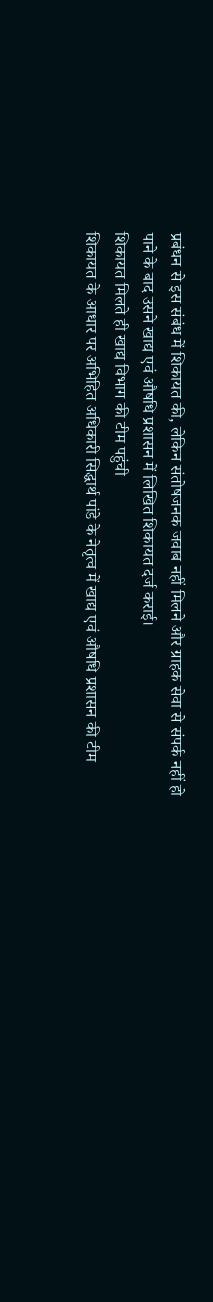प्रबंधन से इस संबंध में शिकायत की, लेकिन संतोषजनक जवाब नहीं मिलने और ग्राहक सेवा से संपर्क नहीं हो पाने के बाद उसने खाद्य एवं औषधि प्रशासन में लिखित शिकायत दर्ज कराई।
शिकायत मिलते ही खाद्य विभाग की टीम पहुंची
शिकायत के आधार पर अभिहित अधिकारी सिद्धार्थ पांडे के नेतृत्व में खाद्य एवं औषधि प्रशासन की टीम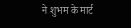ने शुभम के मार्ट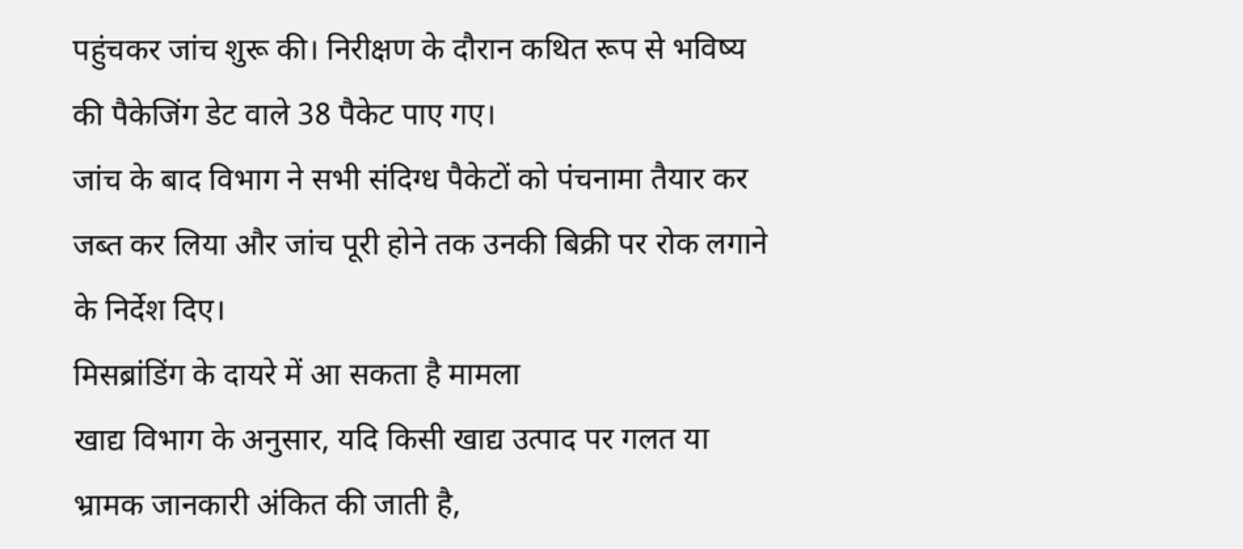पहुंचकर जांच शुरू की। निरीक्षण के दौरान कथित रूप से भविष्य की पैकेजिंग डेट वाले 38 पैकेट पाए गए।
जांच के बाद विभाग ने सभी संदिग्ध पैकेटों को पंचनामा तैयार कर जब्त कर लिया और जांच पूरी होने तक उनकी बिक्री पर रोक लगाने के निर्देश दिए।
मिसब्रांडिंग के दायरे में आ सकता है मामला
खाद्य विभाग के अनुसार, यदि किसी खाद्य उत्पाद पर गलत या भ्रामक जानकारी अंकित की जाती है,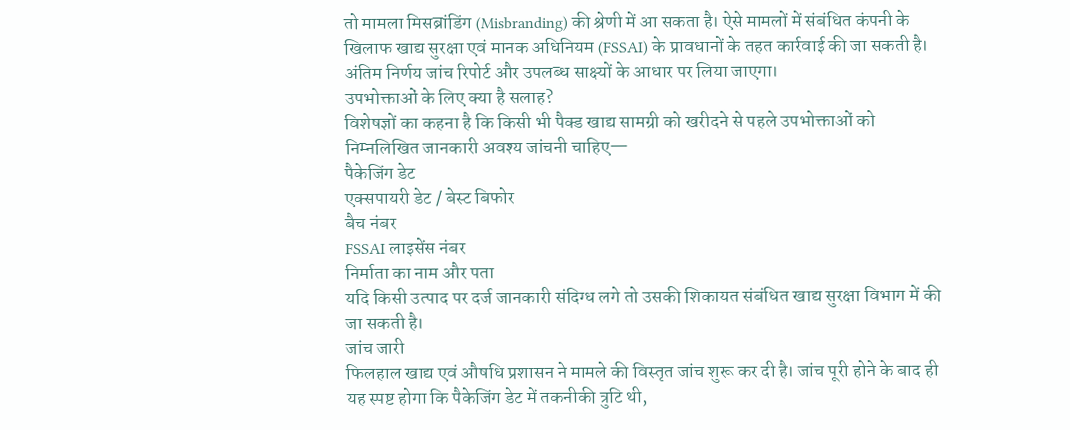तो मामला मिसब्रांडिंग (Misbranding) की श्रेणी में आ सकता है। ऐसे मामलों में संबंधित कंपनी के खिलाफ खाद्य सुरक्षा एवं मानक अधिनियम (FSSAI) के प्रावधानों के तहत कार्रवाई की जा सकती है।
अंतिम निर्णय जांच रिपोर्ट और उपलब्ध साक्ष्यों के आधार पर लिया जाएगा।
उपभोक्ताओं के लिए क्या है सलाह?
विशेषज्ञों का कहना है कि किसी भी पैक्ड खाद्य सामग्री को खरीदने से पहले उपभोक्ताओं को निम्नलिखित जानकारी अवश्य जांचनी चाहिए—
पैकेजिंग डेट
एक्सपायरी डेट / बेस्ट बिफोर
बैच नंबर
FSSAI लाइसेंस नंबर
निर्माता का नाम और पता
यदि किसी उत्पाद पर दर्ज जानकारी संदिग्ध लगे तो उसकी शिकायत संबंधित खाद्य सुरक्षा विभाग में की जा सकती है।
जांच जारी
फिलहाल खाद्य एवं औषधि प्रशासन ने मामले की विस्तृत जांच शुरू कर दी है। जांच पूरी होने के बाद ही यह स्पष्ट होगा कि पैकेजिंग डेट में तकनीकी त्रुटि थी,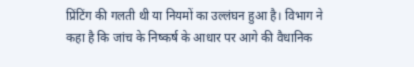प्रिंटिंग की गलती थी या नियमों का उल्लंघन हुआ है। विभाग ने कहा है कि जांच के निष्कर्ष के आधार पर आगे की वैधानिक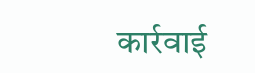कार्रवाई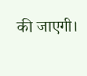की जाएगी।